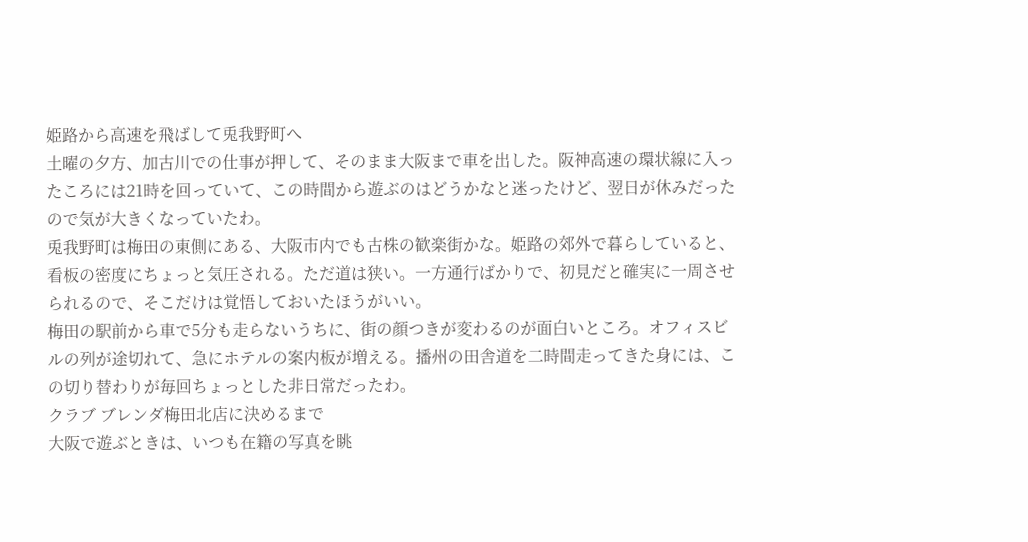姫路から高速を飛ばして兎我野町へ
土曜の夕方、加古川での仕事が押して、そのまま大阪まで車を出した。阪神高速の環状線に入ったころには21時を回っていて、この時間から遊ぶのはどうかなと迷ったけど、翌日が休みだったので気が大きくなっていたわ。
兎我野町は梅田の東側にある、大阪市内でも古株の歓楽街かな。姫路の郊外で暮らしていると、看板の密度にちょっと気圧される。ただ道は狭い。一方通行ばかりで、初見だと確実に一周させられるので、そこだけは覚悟しておいたほうがいい。
梅田の駅前から車で5分も走らないうちに、街の顔つきが変わるのが面白いところ。オフィスビルの列が途切れて、急にホテルの案内板が増える。播州の田舎道を二時間走ってきた身には、この切り替わりが毎回ちょっとした非日常だったわ。
クラブ ブレンダ梅田北店に決めるまで
大阪で遊ぶときは、いつも在籍の写真を眺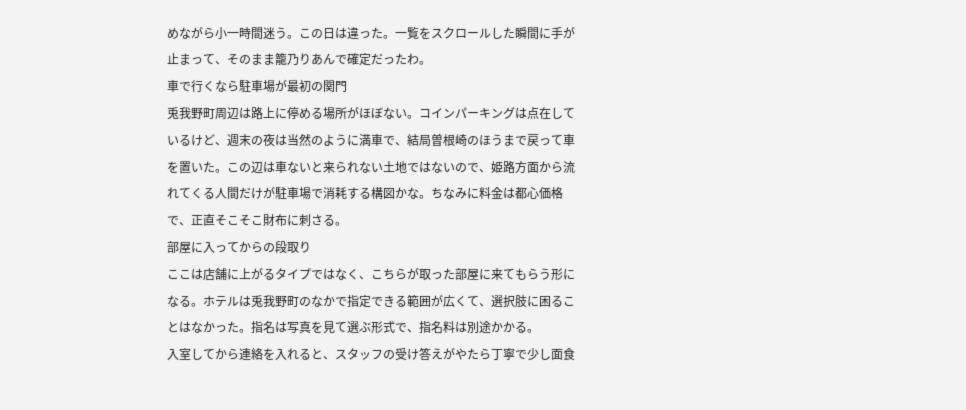めながら小一時間迷う。この日は違った。一覧をスクロールした瞬間に手が止まって、そのまま籠乃りあんで確定だったわ。
車で行くなら駐車場が最初の関門
兎我野町周辺は路上に停める場所がほぼない。コインパーキングは点在しているけど、週末の夜は当然のように満車で、結局曽根崎のほうまで戻って車を置いた。この辺は車ないと来られない土地ではないので、姫路方面から流れてくる人間だけが駐車場で消耗する構図かな。ちなみに料金は都心価格で、正直そこそこ財布に刺さる。
部屋に入ってからの段取り
ここは店舗に上がるタイプではなく、こちらが取った部屋に来てもらう形になる。ホテルは兎我野町のなかで指定できる範囲が広くて、選択肢に困ることはなかった。指名は写真を見て選ぶ形式で、指名料は別途かかる。
入室してから連絡を入れると、スタッフの受け答えがやたら丁寧で少し面食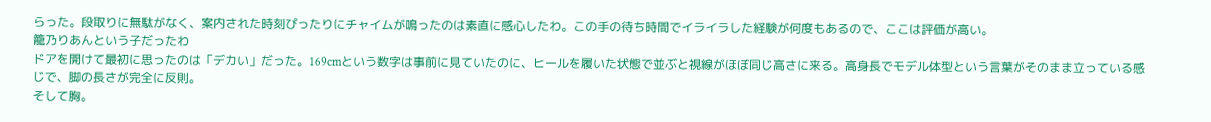らった。段取りに無駄がなく、案内された時刻ぴったりにチャイムが鳴ったのは素直に感心したわ。この手の待ち時間でイライラした経験が何度もあるので、ここは評価が高い。
籠乃りあんという子だったわ
ドアを開けて最初に思ったのは「デカい」だった。169cmという数字は事前に見ていたのに、ヒールを履いた状態で並ぶと視線がほぼ同じ高さに来る。高身長でモデル体型という言葉がそのまま立っている感じで、脚の長さが完全に反則。
そして胸。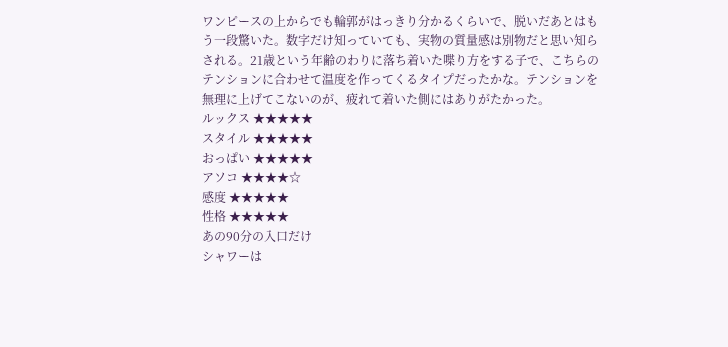ワンピースの上からでも輪郭がはっきり分かるくらいで、脱いだあとはもう一段驚いた。数字だけ知っていても、実物の質量感は別物だと思い知らされる。21歳という年齢のわりに落ち着いた喋り方をする子で、こちらのテンションに合わせて温度を作ってくるタイプだったかな。テンションを無理に上げてこないのが、疲れて着いた側にはありがたかった。
ルックス ★★★★★
スタイル ★★★★★
おっぱい ★★★★★
アソコ ★★★★☆
感度 ★★★★★
性格 ★★★★★
あの90分の入口だけ
シャワーは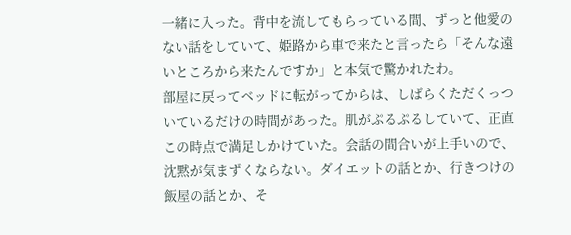一緒に入った。背中を流してもらっている間、ずっと他愛のない話をしていて、姫路から車で来たと言ったら「そんな遠いところから来たんですか」と本気で驚かれたわ。
部屋に戻ってベッドに転がってからは、しばらくただくっついているだけの時間があった。肌がぷるぷるしていて、正直この時点で満足しかけていた。会話の間合いが上手いので、沈黙が気まずくならない。ダイエットの話とか、行きつけの飯屋の話とか、そ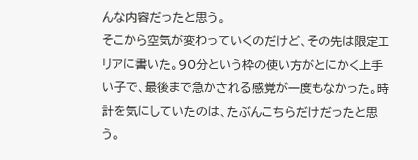んな内容だったと思う。
そこから空気が変わっていくのだけど、その先は限定エリアに書いた。90分という枠の使い方がとにかく上手い子で、最後まで急かされる感覚が一度もなかった。時計を気にしていたのは、たぶんこちらだけだったと思う。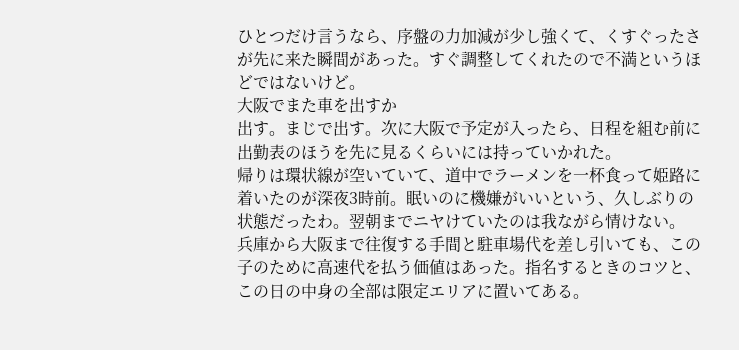ひとつだけ言うなら、序盤の力加減が少し強くて、くすぐったさが先に来た瞬間があった。すぐ調整してくれたので不満というほどではないけど。
大阪でまた車を出すか
出す。まじで出す。次に大阪で予定が入ったら、日程を組む前に出勤表のほうを先に見るくらいには持っていかれた。
帰りは環状線が空いていて、道中でラーメンを一杯食って姫路に着いたのが深夜3時前。眠いのに機嫌がいいという、久しぶりの状態だったわ。翌朝までニヤけていたのは我ながら情けない。
兵庫から大阪まで往復する手間と駐車場代を差し引いても、この子のために高速代を払う価値はあった。指名するときのコツと、この日の中身の全部は限定エリアに置いてある。